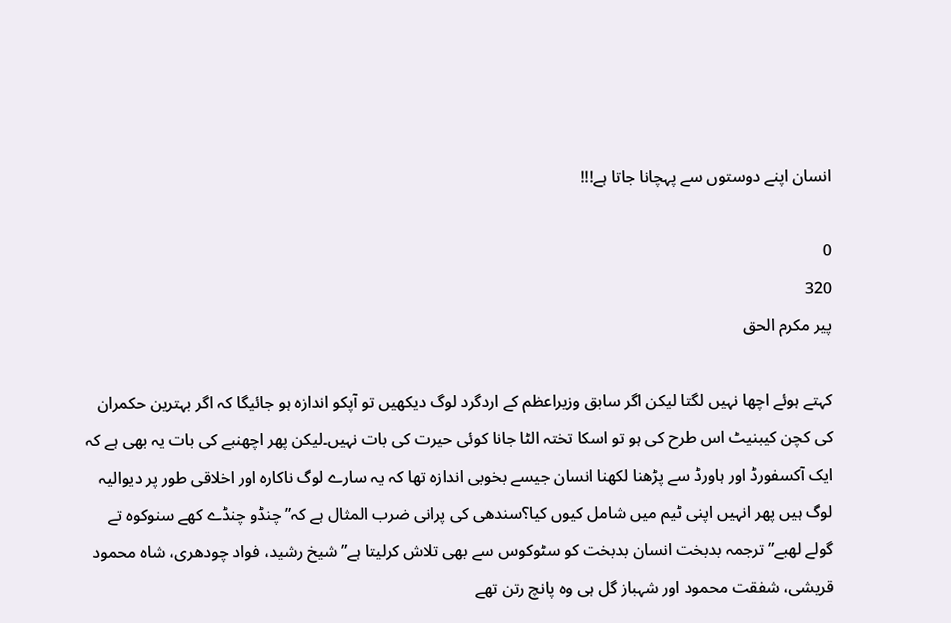انسان اپنے دوستوں سے پہچانا جاتا ہے!!!

0
320
پیر مکرم الحق

کہتے ہوئے اچھا نہیں لگتا لیکن اگر سابق وزیراعظم کے اردگرد لوگ دیکھیں تو آپکو اندازہ ہو جائیگا کہ اگر بہترین حکمران کی کچن کیبنیٹ اس طرح کی ہو تو اسکا تختہ الٹا جانا کوئی حیرت کی بات نہیں۔لیکن پھر اچھنبے کی بات یہ بھی ہے کہ ایک آکسفورڈ اور ہاورڈ سے پڑھنا لکھنا انسان جیسے بخوبی اندازہ تھا کہ یہ سارے لوگ ناکارہ اور اخلاقی طور پر دیوالیہ لوگ ہیں پھر انہیں اپنی ٹیم میں شامل کیوں کیا؟سندھی کی پرانی ضرب المثال ہے کہ”چنڈو چنڈے کھے سنوکوہ تے گولے لھبے”ترجمہ بدبخت انسان بدبخت کو سٹوکوس سے بھی تلاش کرلیتا ہے”شیخ رشید، فواد چودھری، شاہ محمود قریشی، شفقت محمود اور شہباز گل ہی وہ پانچ رتن تھے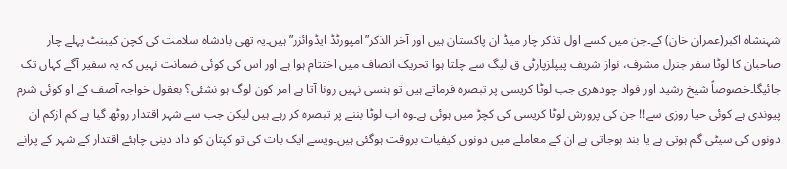شہنشاہ اکبر(عمران خان) کے۔جن میں کسے اول تذکر چار میڈ ان پاکستان ہیں اور آخر الذکر”امپورٹڈ ایڈوائزر” ہیں۔یہ تھی بادشاہ سلامت کی کچن کیبنٹ پہلے چار صاحبان کا لوٹا سفر جنرل مشرف، نواز شریف پیپلزپارٹی ق لیگ سے چلتا ہوا تحریک انصاف میں اختتام ہوا ہے اور اس کی کوئی ضمانت نہیں کہ یہ سفیر آگے کہاں تک جائیگا۔خصوصاً شیخ رشید اور فواد چودھری جب لوٹا کریسی پر تبصرہ فرماتے ہیں تو ہنسی نہیں رونا آتا ہے امر کون لوگ ہو نشئی؟ بعقول خواجہ آصف کے او کوئی شرم پیوندی ہے کوئی حیا روزی سے!! جن کی پرورش لوٹا کریسی کی کچڑ میں ہوئی ہے۔وہ اب لوٹا بننے پر تبصرہ کر رہے ہیں لیکن جب سے شہر اقتدار روٹھ گیا ہے کم ازکم ان دونوں کی سیٹی گم ہوتی ہے یا بند ہوجاتی ہے ان کے معاملے میں دونوں کیفیات بروقت ہوگئی ہیں۔ویسے ایک بات کی تو کپتان کو داد دینی چاہئے اقتدار کے شہر کے پرانے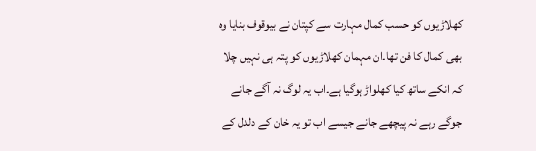کھلاڑیوں کو حسب کمال مہارت سے کپتان نے بیوقوف بنایا وہ بھی کمال کا فن تھا۔ان مہمان کھلاڑیوں کو پتہ ہی نہیں چلا کہ انکے ساتھ کیا کھلواڑ ہوگیا ہے۔اب یہ لوگ نہ آگے جانے جوگے رہے نہ پیچھے جانے جیسے اب تو یہ خان کے دلدل کے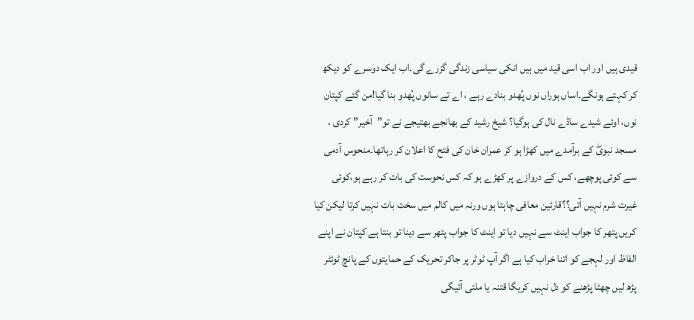قیدی ہیں اور اب اسی قید میں ہیں انکی سیاسی زندگی گزرے گی۔اب ایک دوسرے کو دیکھ کر کہتے ہونگے۔اساں ہوراں نوں پُھدو بنادے رہے ، اے تے سانوں پُھدو بنا گیا!من گئے کپتان نوں، اوئے شیدے ساڈے نال کی ہوگیا؟ شیخ رشید کے بھانجے بھتیجے نے تو”آخیر” کردی ، مسجد نبویۖ کے برآمدے میں کھڑا ہو کر عمران خان کی فتح کا اعلان کر رہاتھا۔منحوس آدمی سے کوئی پوچھے، کس کے دروازے پر کھڑے ہو کہ کس نحوست کی بات کر رہے ہو،کوئی غیرت شرم نہیں آتی؟؟قارئین معافی چاہتا ہوں ورنہ میں کالم میں سخت بات نہیں کرتا لیکن کیا کریں پتھر کا جواب اینٹ سے نہیں دیا تو اینٹ کا جواب پتھر سے دینا تو بنتا ہے کپتان نے اپنے الفاظ اور لہجے کو اتنا خراب کیا ہے اگر آپ ٹوٹر پر جاکر تحریک کے حمایتوں کے پانچ ٹوئٹر پڑھ لیں چھٹا پڑھنے کو دل نہیں کریگا قتنہ یا ملتی آئیگی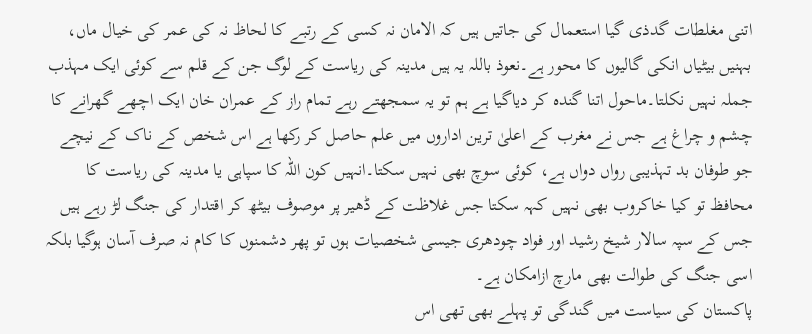اتنی مغلطات گدذی گیا استعمال کی جاتیں ہیں کہ الامان نہ کسی کے رتبے کا لحاظ نہ کی عمر کی خیال ماں، بہنیں بیٹیاں انکی گالیوں کا محور ہے۔نعوذ باللہ یہ ہیں مدینہ کی ریاست کے لوگ جن کے قلم سے کوئی ایک مہذب جملہ نہیں نکلتا۔ماحول اتنا گندہ کر دیاگیا ہے ہم تو یہ سمجھتے رہے تمام راز کے عمران خان ایک اچھے گھرانے کا چشم و چراغ ہے جس نے مغرب کے اعلیٰ ترین اداروں میں علم حاصل کر رکھا ہے اس شخص کے ناک کے نیچے جو طوفان بد تہذیبی رواں دواں ہے، کوئی سوچ بھی نہیں سکتا۔انہیں کون اللہ کا سپاہی یا مدینہ کی ریاست کا محافظ تو کیا خاکروب بھی نہیں کہہ سکتا جس غلاظت کے ڈھیر پر موصوف بیٹھ کر اقتدار کی جنگ لڑ رہے ہیں جس کے سپہ سالار شیخ رشید اور فواد چودھری جیسی شخصیات ہوں تو پھر دشمنوں کا کام نہ صرف آسان ہوگیا بلکہ اسی جنگ کی طوالت بھی مارچ ازامکان ہے۔
پاکستان کی سیاست میں گندگی تو پہلے بھی تھی اس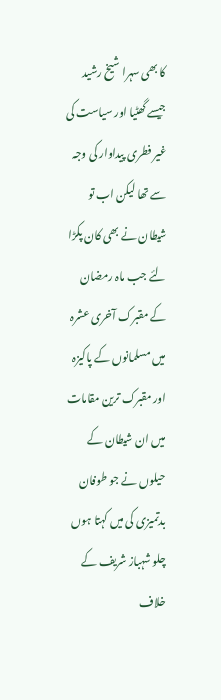کا بھی سہرا شیخ رشید جیسے گھٹیا اور سیاست کی غیر فطری پیداوار کی وجہ سے تھا لیکن اب تو شیطان نے بھی کان پکڑا لئے جب ماہ رمضان کے مقبرک آخری عشرہ میں مسلمانوں کے پاکیزہ اور مقبرک ترین مقامات میں ان شیطان کے حیلوں نے جو طوفان بدتمیزی کی میں کہتا ہوں چلو شہباز شریف کے خلاف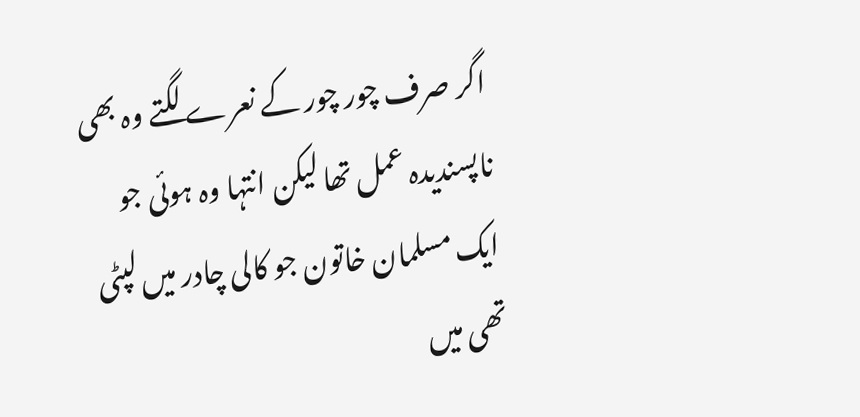اگر صرف چور چور کے نعرے لگتے وہ بھی ناپسندیدہ عمل تھا لیکن انتہا وہ ہوئی جو ایک مسلمان خاتون جو کالی چادر میں لپٹی تھی میں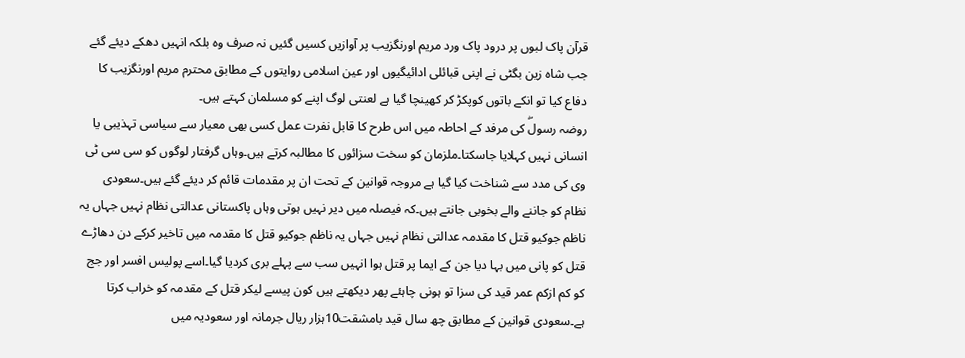قرآن پاک لبوں پر درود پاک ورد مریم اورنگزیب پر آوازیں کسیں گئیں نہ صرف وہ بلکہ انہیں دھکے دیئے گئے جب شاہ زین بگٹی نے اپنی قبائلی ادائیگیوں اور عین اسلامی روایتوں کے مطابق محترم مریم اورنگزیب کا دفاع کیا تو انکے باتوں کوپکڑ کر کھینچا گیا ہے لعنتی لوگ اپنے کو مسلمان کہتے ہیں۔
روضہ رسولۖ کی مرفد کے احاطہ میں اس طرح کا قابل نفرت عمل کسی بھی معیار سے سیاسی تہذیبی یا انسانی نہیں کہلایا جاسکتا۔ملزمان کو سخت سزائوں کا مطالبہ کرتے ہیں۔وہاں گرفتار لوگوں کو سی سی ٹی وی کی مدد سے شناخت کیا گیا ہے مروجہ قوانین کے تحت ان پر مقدمات قائم کر دیئے گئے ہیں۔سعودی نظام کو جاننے والے بخوبی جانتے ہیں۔کہ فیصلہ میں دیر نہیں ہوتی وہاں پاکستانی عدالتی نظام نہیں جہاں یہ ناظم جوکیو قتل کا مقدمہ عدالتی نظام نہیں جہاں یہ ناظم جوکیو قتل کا مقدمہ میں تاخیر کرکے دن دھاڑے قتل کو پانی میں بہا دیا جن کے ایما پر قتل ہوا انہیں سب سے پہلے بری کردیا گیا۔اسے پولیس افسر اور جج کو کم ازکم عمر قید کی سزا تو ہونی چاہئے پھر دیکھتے ہیں کون پیسے لیکر قتل کے مقدمہ کو خراب کرتا ہے۔سعودی قوانین کے مطابق چھ سال قید بامشقت10ہزار ریال جرمانہ اور سعودیہ میں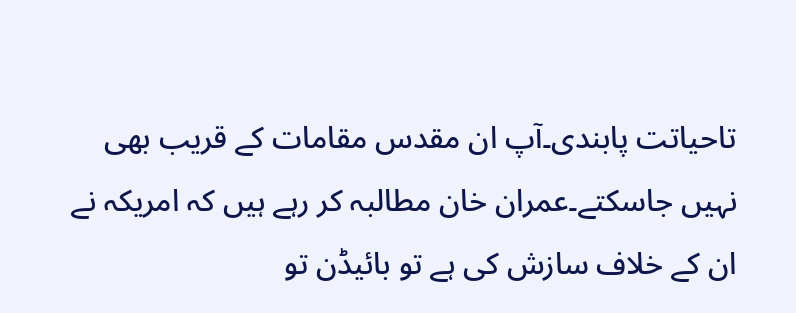تاحیاتت پابندی۔آپ ان مقدس مقامات کے قریب بھی نہیں جاسکتے۔عمران خان مطالبہ کر رہے ہیں کہ امریکہ نے ان کے خلاف سازش کی ہے تو بائیڈن تو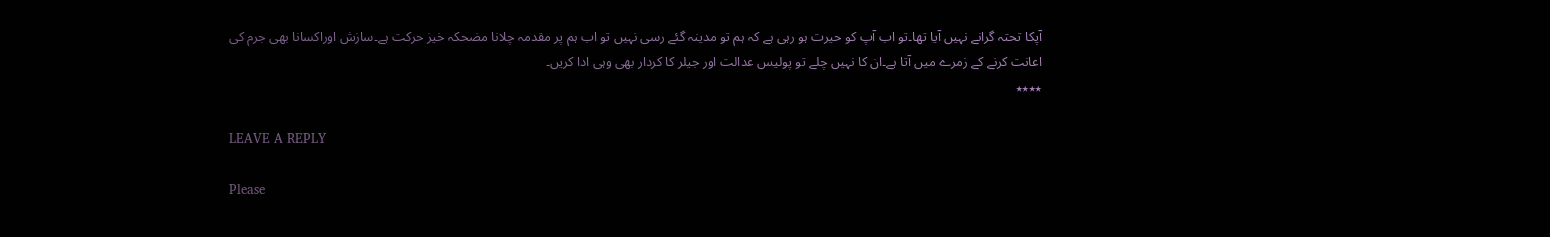آپکا تحتہ گرانے نہیں آیا تھا۔تو اب آپ کو حیرت ہو رہی ہے کہ ہم تو مدینہ گئے رسی نہیں تو اب ہم پر مقدمہ چلانا مضحکہ خیز حرکت ہے۔سازش اوراکسانا بھی جرم کی اعانت کرنے کے زمرے میں آتا ہے۔ان کا نہیں چلے تو پولیس عدالت اور جیلر کا کردار بھی وہی ادا کریں۔
٭٭٭٭

LEAVE A REPLY

Please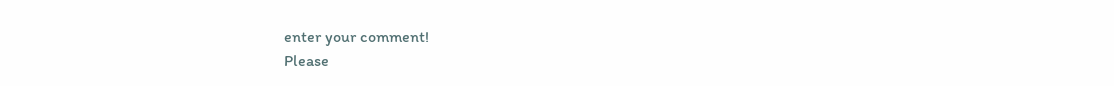enter your comment!
Please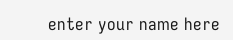enter your name here